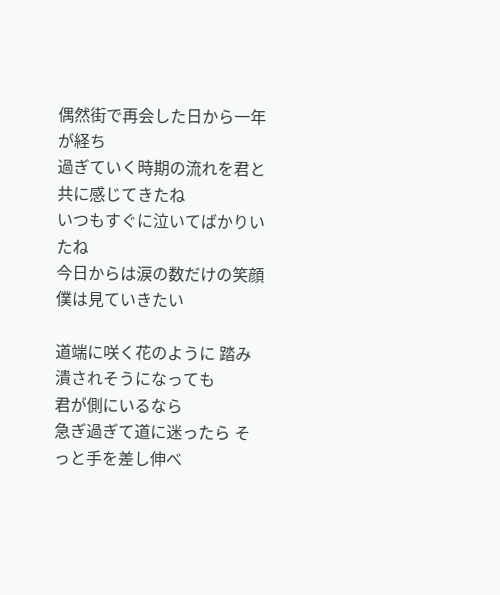偶然街で再会した日から一年が経ち
過ぎていく時期の流れを君と共に感じてきたね
いつもすぐに泣いてばかりいたね
今日からは涙の数だけの笑顔僕は見ていきたい

道端に咲く花のように 踏み潰されそうになっても
君が側にいるなら
急ぎ過ぎて道に迷ったら そっと手を差し伸べ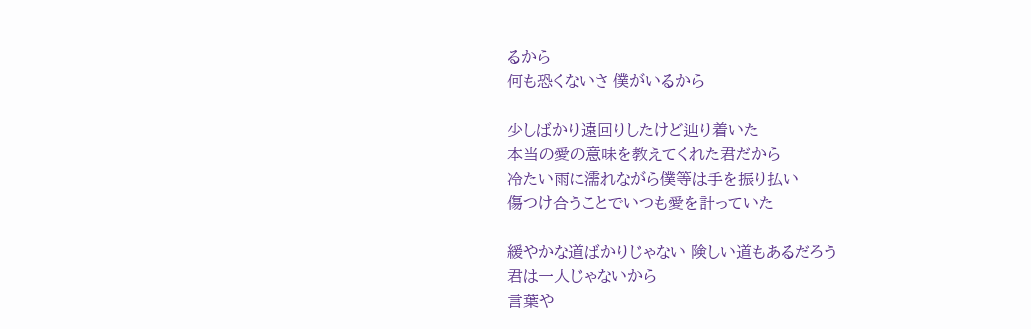るから
何も恐くないさ 僕がいるから

少しばかり遠回りしたけど辿り着いた
本当の愛の意味を教えてくれた君だから
冷たい雨に濡れながら僕等は手を振り払い
傷つけ合うことでいつも愛を計っていた

緩やかな道ばかりじゃない 険しい道もあるだろう
君は一人じゃないから
言葉や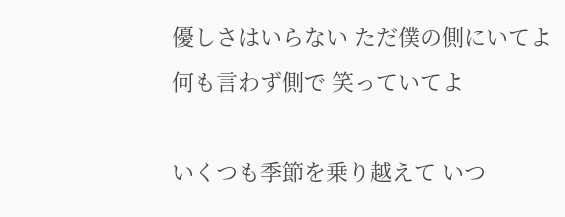優しさはいらない ただ僕の側にいてよ
何も言わず側で 笑っていてよ

いくつも季節を乗り越えて いつ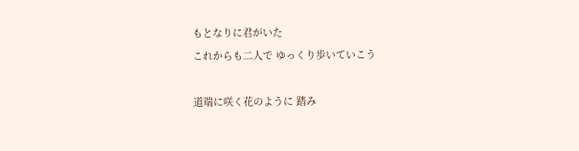もとなりに君がいた
これからも二人で ゆっくり歩いていこう

道端に咲く花のように 踏み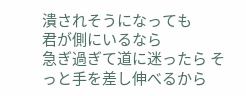潰されそうになっても
君が側にいるなら
急ぎ過ぎて道に迷ったら そっと手を差し伸べるから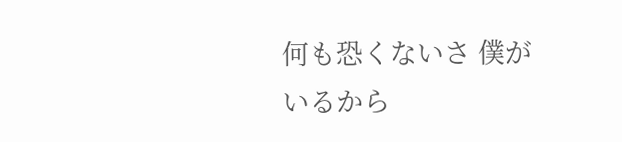何も恐くないさ 僕がいるから